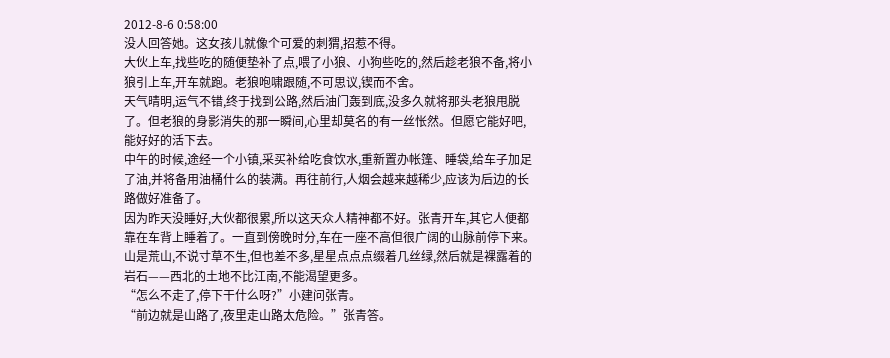2012-8-6 0:58:00
没人回答她。这女孩儿就像个可爱的刺猬,招惹不得。
大伙上车,找些吃的随便垫补了点,喂了小狼、小狗些吃的,然后趁老狼不备,将小狼引上车,开车就跑。老狼咆啸跟随,不可思议,锲而不舍。
天气晴明,运气不错,终于找到公路,然后油门轰到底,没多久就将那头老狼甩脱了。但老狼的身影消失的那一瞬间,心里却莫名的有一丝怅然。但愿它能好吧,能好好的活下去。
中午的时候,途经一个小镇,采买补给吃食饮水,重新置办帐篷、睡袋,给车子加足了油,并将备用油桶什么的装满。再往前行,人烟会越来越稀少,应该为后边的长路做好准备了。
因为昨天没睡好,大伙都很累,所以这天众人精神都不好。张青开车,其它人便都靠在车背上睡着了。一直到傍晚时分,车在一座不高但很广阔的山脉前停下来。山是荒山,不说寸草不生,但也差不多,星星点点点缀着几丝绿,然后就是裸露着的岩石——西北的土地不比江南,不能渴望更多。
“怎么不走了,停下干什么呀?”小建问张青。
“前边就是山路了,夜里走山路太危险。”张青答。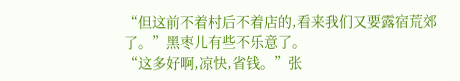“但这前不着村后不着店的,看来我们又要露宿荒郊了。”黑枣儿有些不乐意了。
“这多好啊,凉快,省钱。”张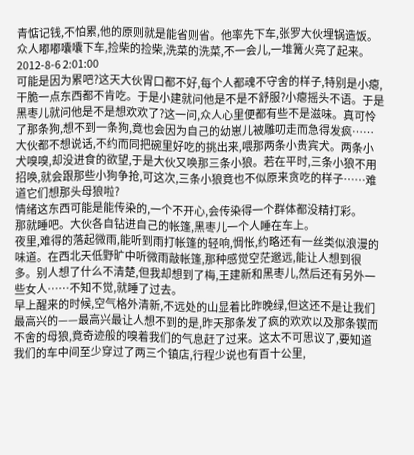青惦记钱,不怕累,他的原则就是能省则省。他率先下车,张罗大伙埋锅造饭。众人嘟嘟囔囔下车,捡柴的捡柴,洗菜的洗菜,不一会儿,一堆篝火亮了起来。
2012-8-6 2:01:00
可能是因为累吧?这天大伙胃口都不好,每个人都魂不守舍的样子,特别是小瘪,干脆一点东西都不肯吃。于是小建就问他是不是不舒服?小瘪摇头不语。于是黑枣儿就问他是不是想欢欢了?这一问,众人心里便都有些不是滋味。真可怜了那条狗,想不到一条狗,竟也会因为自己的幼崽儿被雕叨走而急得发疯……
大伙都不想说话,不约而同把碗里好吃的挑出来,喂那两条小贵宾犬。两条小犬嗅嗅,却没进食的欲望,于是大伙又唤那三条小狼。若在平时,三条小狼不用招唤,就会跟那些小狗争抢,可这次,三条小狼竟也不似原来贪吃的样子……难道它们想那头母狼啦?
情绪这东西可能是能传染的,一个不开心,会传染得一个群体都没精打彩。
那就睡吧。大伙各自钻进自己的帐篷,黑枣儿一个人睡在车上。
夜里,难得的落起微雨,能听到雨打帐篷的轻响,惆怅,约略还有一丝类似浪漫的味道。在西北天低野旷中听微雨敲帐篷,那种感觉空茫邈远,能让人想到很多。别人想了什么不清楚,但我却想到了梅,王建新和黑枣儿,然后还有另外一些女人……不知不觉,就睡了过去。
早上醒来的时候,空气格外清新,不远处的山显着比昨晚绿,但这还不是让我们最高兴的——最高兴最让人想不到的是,昨天那条发了疯的欢欢以及那条锲而不舍的母狼,竟奇迹般的嗅着我们的气息赶了过来。这太不可思议了,要知道我们的车中间至少穿过了两三个镇店,行程少说也有百十公里,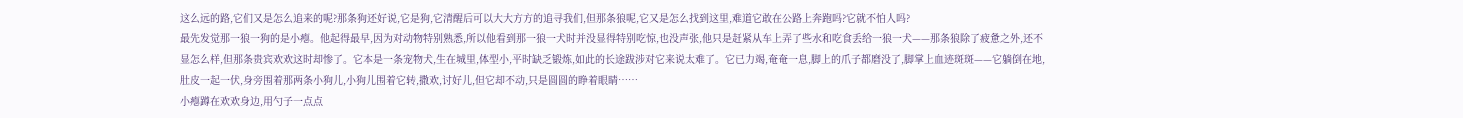这么远的路,它们又是怎么追来的呢?那条狗还好说,它是狗,它清醒后可以大大方方的追寻我们,但那条狼呢,它又是怎么找到这里,难道它敢在公路上奔跑吗?它就不怕人吗?
最先发觉那一狼一狗的是小瘪。他起得最早,因为对动物特别熟悉,所以他看到那一狼一犬时并没显得特别吃惊,也没声张,他只是赶紧从车上弄了些水和吃食丢给一狼一犬——那条狼除了疲惫之外,还不显怎么样,但那条贵宾欢欢这时却惨了。它本是一条宠物犬,生在城里,体型小,平时缺乏锻炼,如此的长途跋涉对它来说太难了。它已力竭,奄奄一息,脚上的爪子都磨没了,脚掌上血迹斑斑——它躺倒在地,肚皮一起一伏,身旁围着那两条小狗儿,小狗儿围着它转,撒欢,讨好儿,但它却不动,只是圆圆的睁着眼睛……
小瘪蹲在欢欢身边,用勺子一点点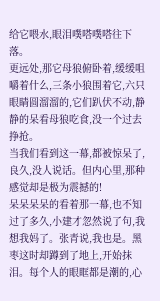给它喂水,眼泪噗嗒噗嗒往下落。
更远处,那它母狼俯卧着,缓缓咀嚼着什么,三条小狼围着它,六只眼睛圆溜溜的,它们趴伏不动,静静的呆看母狼吃食,没一个过去挣抢。
当我们看到这一幕,都被惊呆了,良久,没人说话。但内心里,那种感觉却是极为震撼的!
呆呆呆呆的看着那一幕,也不知过了多久,小建才忽然说了句,我想我妈了。张青说,我也是。黑枣这时却蹲到了地上,开始抹泪。每个人的眼眶都是潮的,心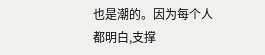也是潮的。因为每个人都明白,支撑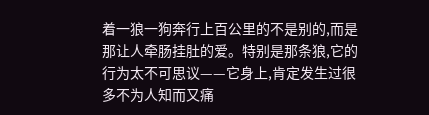着一狼一狗奔行上百公里的不是别的,而是那让人牵肠挂肚的爱。特别是那条狼,它的行为太不可思议——它身上,肯定发生过很多不为人知而又痛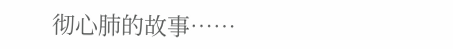彻心肺的故事……